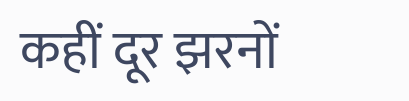कहीं दूर झरनों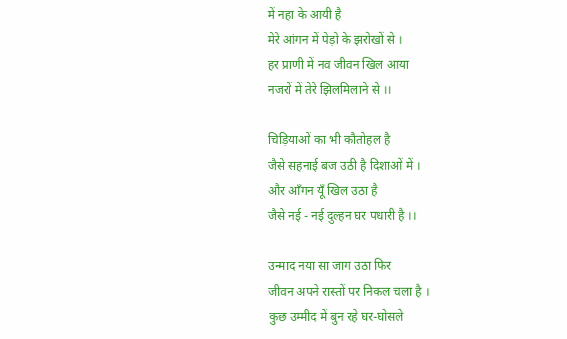में नहा के आयी है
मेरे आंगन में पेड़ो के झरोखों से ।
हर प्राणी में नव जीवन खिल आया
नजरों में तेरे झिलमिलाने से ।।

चिड़ियाओं का भी कौतोहल है
जैसे सहनाई बज उठी है दिशाओं में ।
और आँगन यूँ खिल उठा है
जैसे नई - नई दुल्हन घर पधारी है ।।

उन्माद नया सा जाग उठा फिर
जीवन अपने रास्तों पर निकल चला है ।
कुछ उम्मीद में बुन रहे घर-घोसले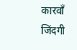कारवाँ जिंदगी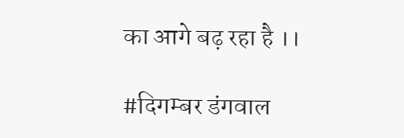का आगे बढ़ रहा है ।।

#दिगम्बर डंगवाल